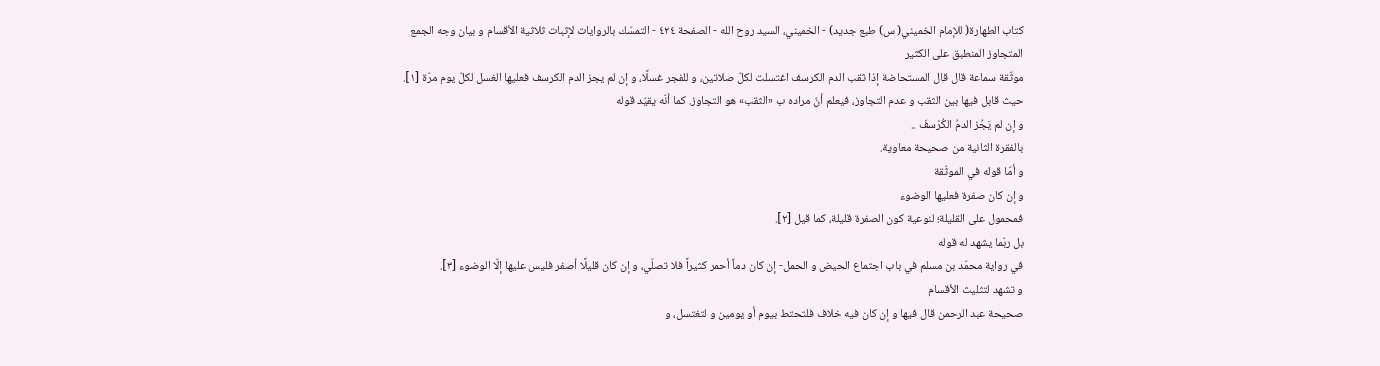كتاب الطهارة( للإمام الخميني( س) طبع جديد) - الخميني، السيد روح الله - الصفحة ٤٢٤ - التمسّك بالروايات لإثبات ثلاثية الأقسام و بيان وجه الجمع
المتجاوز المنطبق على الكثير
موثّقة سماعة قال قال المستحاضة إذا ثقب الدم الكرسف اغتسلت لكلّ صلاتين، و للفجر غسلًا، و إن لم يجز الدم الكرسف فعليها الغسل لكلّ يوم مرّة [١].
حيث قابل فيها بين الثقب و عدم التجاوز، فيعلم أنّ مراده ب «الثقب» هو التجاوز. كما أنّه يقيّد قوله
و إن لم يَجُز الدمُ الكُرْسفَ ..
بالفقرة الثانية من صحيحة معاوية.
و أمّا قوله في الموثّقة
و إن كان صفرة فعليها الوضوء
فمحمول على القليلة؛ لنوعية كون الصفرة قليلة، كما قيل [٢].
بل ربّما يشهد له قوله
في رواية محمّد بن مسلم في باب اجتماع الحيض و الحمل- إن كان دماً أحمر كثيراً فلا تصلّي، و إن كان قليلًا أصفر فليس عليها إلّا الوضوء [٣].
و تشهد لتثليث الأقسام
صحيحة عبد الرحمن قال فيها و إن كان فيه خلاف فلتحتط بيوم أو يومين و لتغتسل، و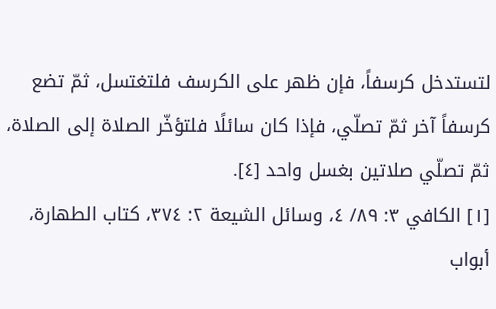لتستدخل كرسفاً، فإن ظهر على الكرسف فلتغتسل، ثمّ تضع كرسفاً آخر ثمّ تصلّي، فإذا كان سائلًا فلتؤخّر الصلاة إلى الصلاة، ثمّ تصلّي صلاتين بغسل واحد [٤].
[١] الكافي ٣: ٨٩/ ٤، وسائل الشيعة ٢: ٣٧٤، كتاب الطهارة، أبواب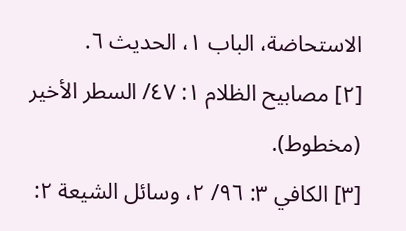الاستحاضة، الباب ١، الحديث ٦.
[٢] مصابيح الظلام ١: ٤٧/ السطر الأخير (مخطوط).
[٣] الكافي ٣: ٩٦/ ٢، وسائل الشيعة ٢: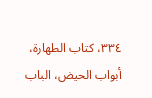٣٣٤، كتاب الطهارة، أبواب الحيض، الباب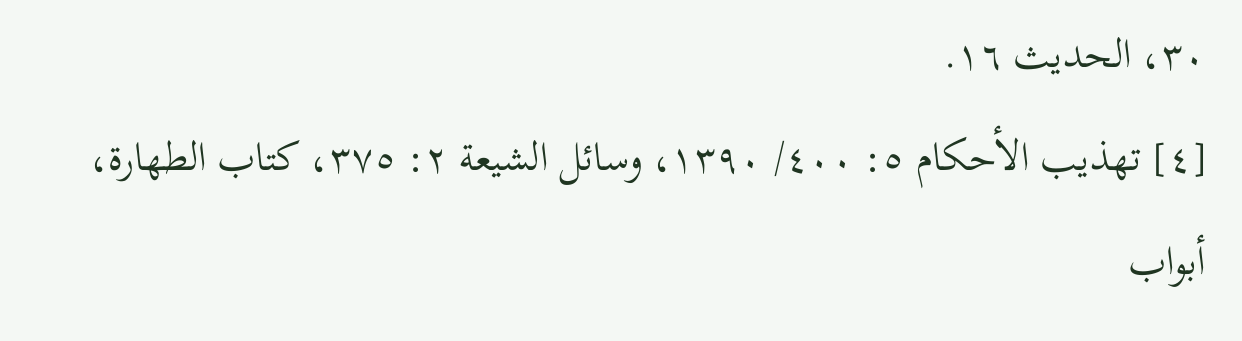٣٠، الحديث ١٦.
[٤] تهذيب الأحكام ٥: ٤٠٠/ ١٣٩٠، وسائل الشيعة ٢: ٣٧٥، كتاب الطهارة، أبواب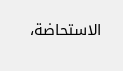الاستحاضة،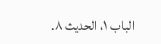الباب ١، الحديث ٨.